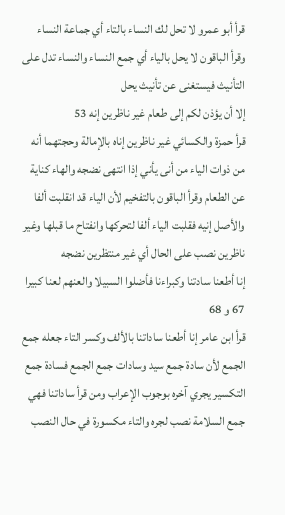قرأ أبو عمرو لا تحل لك النساء بالتاء أي جماعة النساء
وقرأ الباقون لا يحل بالياء أي جمع النساء والنساء تدل على التأنيث فيستغنى عن تأنيث يحل
إلا أن يؤذن لكم إلى طعام غير ناظرين إنه 53
قرأ حمزة والكسائي غير ناظرين إناه بالإمالة وحجتهما أنه من ذوات الياء من أنى يأني إذا انتهى نضجه والهاء كناية عن الطعام وقرأ الباقون بالتفخيم لأن الياء قد انقلبت ألفا والأصل إنيه فقلبت الياء ألفا لتحركها وانفتاح ما قبلها وغير ناظرين نصب على الحال أي غير منتظرين نضجه
إنا أطعنا سادتنا وكبراءنا فأضلوا السبيلا والعنهم لعنا كبيرا 67 و 68
قرأ ابن عامر إنا أطعنا ساداتنا بالألف وكسر التاء جعله جمع الجمع لأن سادة جمع سيد وسادات جمع الجمع فسادة جمع التكسير يجري آخره بوجوب الإعراب ومن قرأ ساداتنا فهي جمع السلامة نصب لجره والتاء مكسورة في حال النصب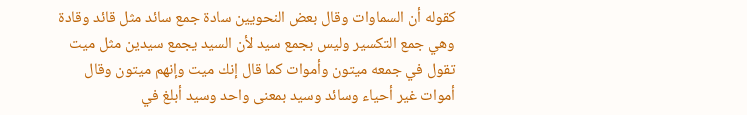كقوله أن السماوات وقال بعض النحويين سادة جمع سائد مثل قائد وقادة وهي جمع التكسير وليس بجمع سيد لأن السيد يجمع سيدين مثل ميت تقول في جمعه ميتون وأموات كما قال إنك ميت وإنهم ميتون وقال أموات غير أحياء وسائد وسيد بمعنى واحد وسيد أبلغ في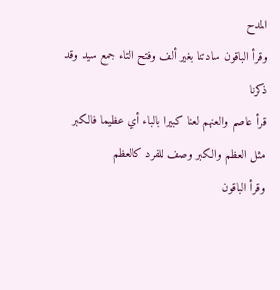المدح
وقرأ الباقون سادتنا بغير ألف وفتح التاء جمع سيد وقد ذكرنا
قرأ عاصم والعنهم لعنا كبيرا بالباء أي عظيما فالكبر مثل العظم والكبر وصف للفرد كالعظم
وقرأ الباقون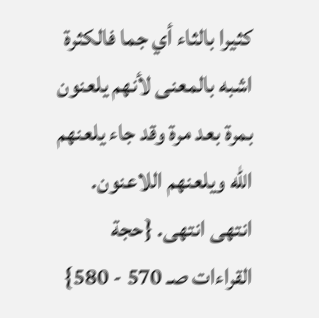كثيرا بالثاء أي جما فالكثرة اشبه بالمعنى لأنهم يلعنون بمرة بعد مرة وقد جاء يلعنهم الله ويلعنهم اللاعنون. انتهى انتهى. {حجة القراءات صـ 570 - 580}